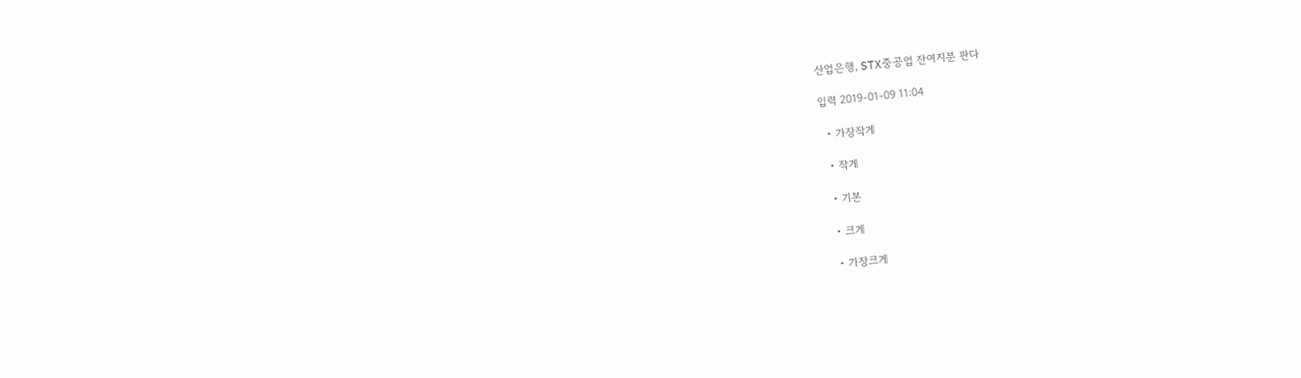산업은행, STX중공업 잔여지분 판다

입력 2019-01-09 11:04

  • 가장작게

  • 작게

  • 기본

  • 크게

  • 가장크게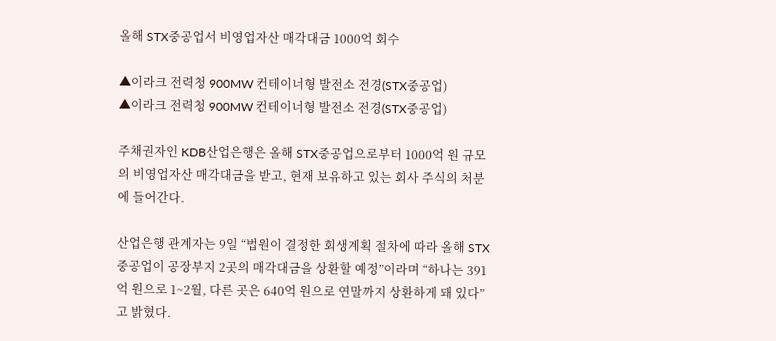올해 STX중공업서 비영업자산 매각대금 1000억 회수

▲이라크 전력청 900MW 컨테이너형 발전소 전경(STX중공업)
▲이라크 전력청 900MW 컨테이너형 발전소 전경(STX중공업)

주채권자인 KDB산업은행은 올해 STX중공업으로부터 1000억 원 규모의 비영업자산 매각대금을 받고, 현재 보유하고 있는 회사 주식의 처분에 들어간다.

산업은행 관계자는 9일 “법원이 결정한 회생계획 절차에 따라 올해 STX중공업이 공장부지 2곳의 매각대금을 상환할 예정”이라며 “하나는 391억 원으로 1~2월, 다른 곳은 640억 원으로 연말까지 상환하게 돼 있다”고 밝혔다.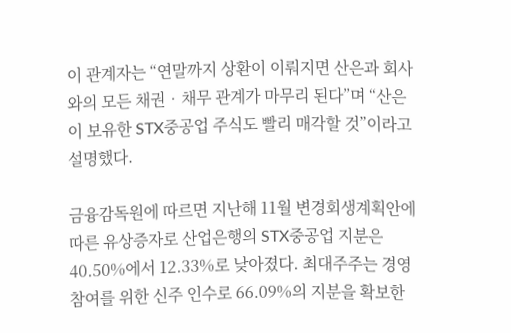이 관계자는 “연말까지 상환이 이뤄지면 산은과 회사와의 모든 채권‧채무 관계가 마무리 된다”며 “산은이 보유한 STX중공업 주식도 빨리 매각할 것”이라고 설명했다.

금융감독원에 따르면 지난해 11월 변경회생계획안에 따른 유상증자로 산업은행의 STX중공업 지분은 40.50%에서 12.33%로 낮아졌다. 최대주주는 경영 참여를 위한 신주 인수로 66.09%의 지분을 확보한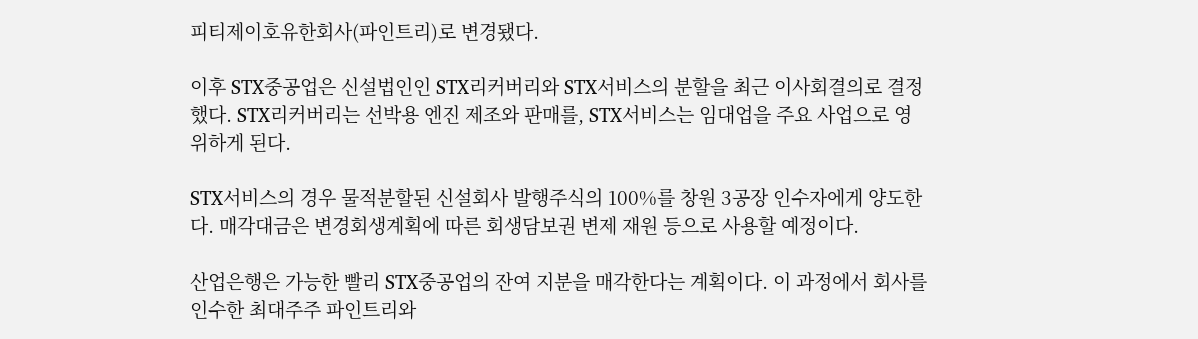피티제이호유한회사(파인트리)로 변경됐다.

이후 STX중공업은 신설법인인 STX리커버리와 STX서비스의 분할을 최근 이사회결의로 결정했다. STX리커버리는 선박용 엔진 제조와 판매를, STX서비스는 임대업을 주요 사업으로 영위하게 된다.

STX서비스의 경우 물적분할된 신설회사 발행주식의 100%를 창원 3공장 인수자에게 양도한다. 매각대금은 변경회생계획에 따른 회생담보권 변제 재원 등으로 사용할 예정이다.

산업은행은 가능한 빨리 STX중공업의 잔여 지분을 매각한다는 계획이다. 이 과정에서 회사를 인수한 최대주주 파인트리와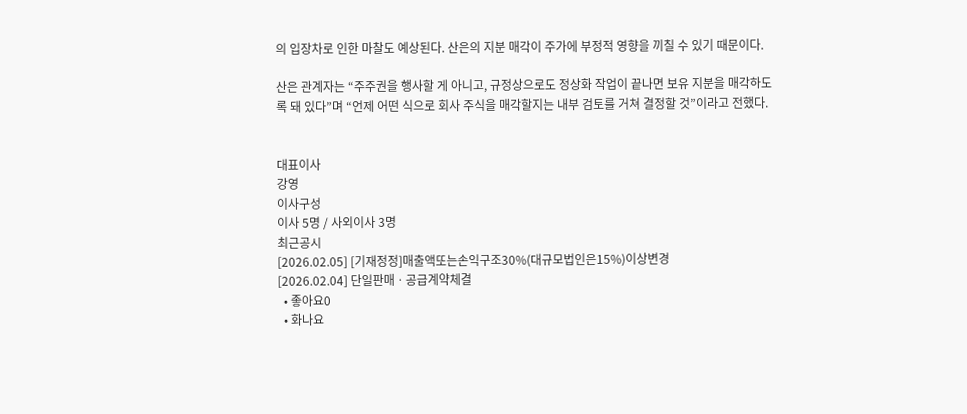의 입장차로 인한 마찰도 예상된다. 산은의 지분 매각이 주가에 부정적 영향을 끼칠 수 있기 때문이다.

산은 관계자는 “주주권을 행사할 게 아니고, 규정상으로도 정상화 작업이 끝나면 보유 지분을 매각하도록 돼 있다”며 “언제 어떤 식으로 회사 주식을 매각할지는 내부 검토를 거쳐 결정할 것”이라고 전했다.


대표이사
강영
이사구성
이사 5명 / 사외이사 3명
최근공시
[2026.02.05] [기재정정]매출액또는손익구조30%(대규모법인은15%)이상변경
[2026.02.04] 단일판매ㆍ공급계약체결
  • 좋아요0
  • 화나요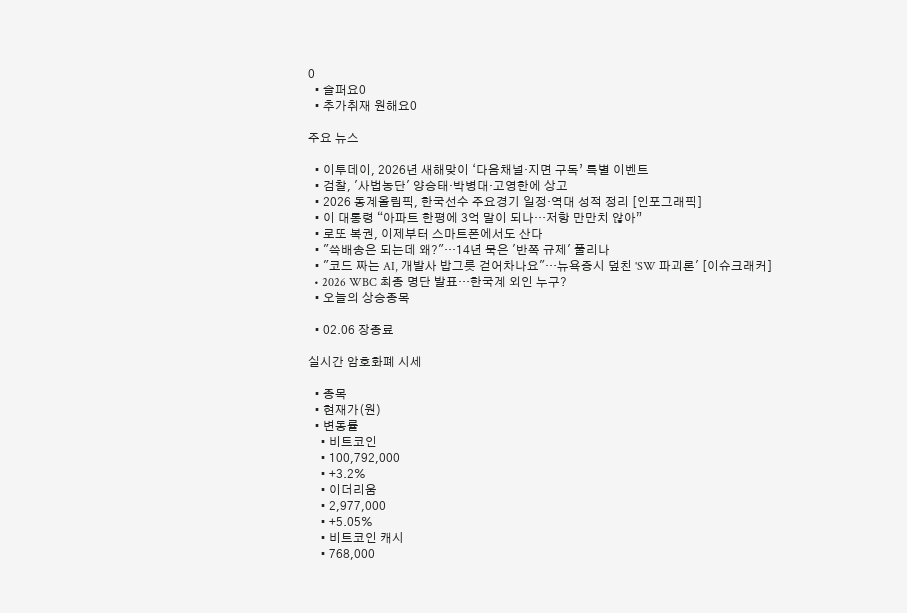0
  • 슬퍼요0
  • 추가취재 원해요0

주요 뉴스

  • 이투데이, 2026년 새해맞이 ‘다음채널·지면 구독’ 특별 이벤트
  • 검찰, '사법농단' 양승태·박병대·고영한에 상고
  • 2026 동계올림픽, 한국선수 주요경기 일정·역대 성적 정리 [인포그래픽]
  • 이 대통령 “아파트 한평에 3억 말이 되나…저항 만만치 않아”
  • 로또 복권, 이제부터 스마트폰에서도 산다
  • "쓱배송은 되는데 왜?"…14년 묵은 '반쪽 규제' 풀리나
  • "코드 짜는 AI, 개발사 밥그릇 걷어차나요"…뉴욕증시 덮친 'SW 파괴론' [이슈크래커]
  • 2026 WBC 최종 명단 발표…한국계 외인 누구?
  • 오늘의 상승종목

  • 02.06 장종료

실시간 암호화폐 시세

  • 종목
  • 현재가(원)
  • 변동률
    • 비트코인
    • 100,792,000
    • +3.2%
    • 이더리움
    • 2,977,000
    • +5.05%
    • 비트코인 캐시
    • 768,000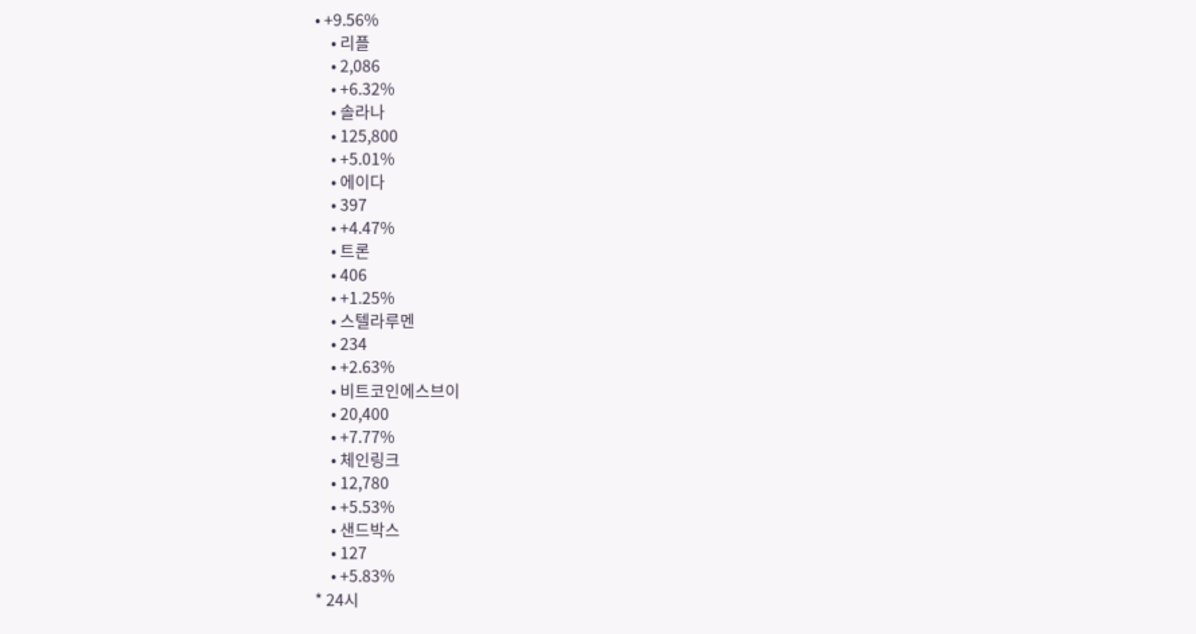• +9.56%
    • 리플
    • 2,086
    • +6.32%
    • 솔라나
    • 125,800
    • +5.01%
    • 에이다
    • 397
    • +4.47%
    • 트론
    • 406
    • +1.25%
    • 스텔라루멘
    • 234
    • +2.63%
    • 비트코인에스브이
    • 20,400
    • +7.77%
    • 체인링크
    • 12,780
    • +5.53%
    • 샌드박스
    • 127
    • +5.83%
* 24시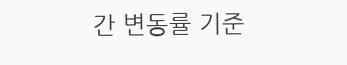간 변동률 기준